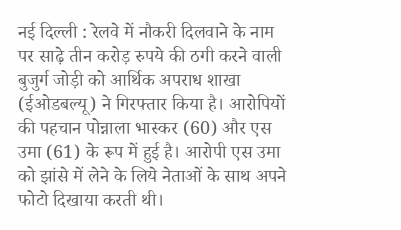नई दिल्ली : रेलवे में नौकरी दिलवाने के नाम पर साढ़े तीन करोड़ रुपये की ठगी करने वाली बुजुर्ग जोड़ी को आर्थिक अपराध शाखा (ईओडबल्यू) ने गिरफ्तार किया है। आरोपियों की पहचान पोन्नाला भास्कर (60) और एस उमा (61) के रूप में हुई है। आरोपी एस उमा को झांसे में लेने के लिये नेताओं के साथ अपने फोटो दिखाया करती थी।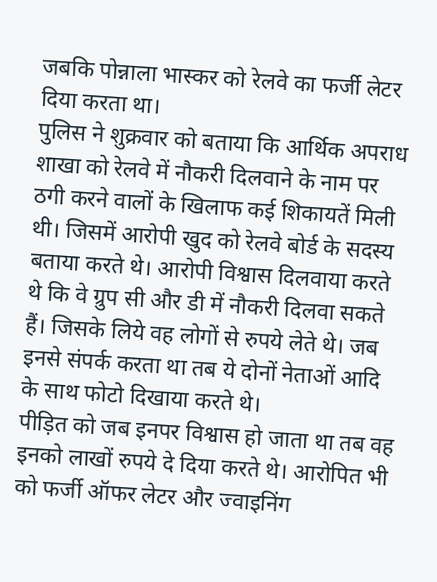जबकि पोन्नाला भास्कर को रेलवे का फर्जी लेटर दिया करता था।
पुलिस ने शुक्रवार को बताया कि आर्थिक अपराध शाखा को रेलवे में नौकरी दिलवाने के नाम पर ठगी करने वालों के खिलाफ कई शिकायतें मिली थी। जिसमें आरोपी खुद को रेलवे बोर्ड के सदस्य बताया करते थे। आरोपी विश्वास दिलवाया करते थे कि वे ग्रुप सी और डी में नौकरी दिलवा सकते हैं। जिसके लिये वह लोगों से रुपये लेते थे। जब इनसे संपर्क करता था तब ये दोनों नेताओं आदि के साथ फोटो दिखाया करते थे।
पीड़ित को जब इनपर विश्वास हो जाता था तब वह इनको लाखों रुपये दे दिया करते थे। आरोपित भी को फर्जी ऑफर लेटर और ज्वाइनिंग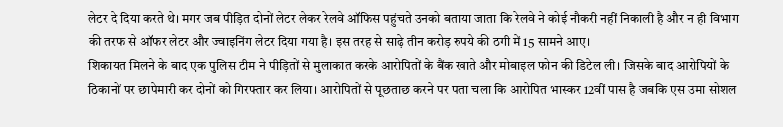लेटर दे दिया करते थे। मगर जब पीड़ित दोनों लेटर लेकर रेलवे ऑफिस पहुंचते उनको बताया जाता कि रेलवे ने कोई नौकरी नहीं निकाली है और न ही विभाग की तरफ से ऑफर लेटर और ज्वाइनिंग लेटर दिया गया है। इस तरह से साढ़े तीन करोड़ रुपये की ठगी में 15 सामने आए।
शिकायत मिलने के बाद एक पुलिस टीम ने पीड़ितों से मुलाकात करके आरोपितों के बैंक खाते और मोबाइल फोन की डिटेल ली। जिसके बाद आरोपियों के ठिकानों पर छापेमारी कर दोनों को गिरफ्तार कर लिया। आरोपितों से पूछताछ करने पर पता चला कि आरोपित भास्कर 12वीं पास है जबकि एस उमा सोशल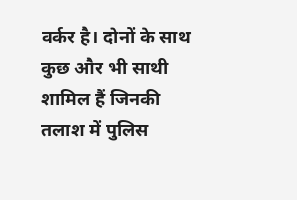वर्कर है। दोनों के साथ कुछ और भी साथी शामिल हैं जिनकी तलाश में पुलिस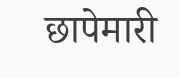छापेमारी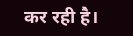कर रही है।